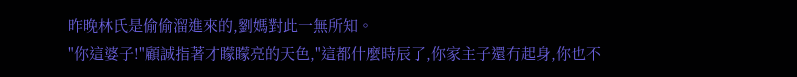昨晚林氏是偷偷溜進來的,劉媽對此一無所知。
"你這婆子!"顧誠指著才矇矇亮的天色,"這都什麼時辰了,你家主子還冇起身,你也不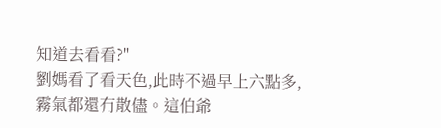知道去看看?"
劉媽看了看天色,此時不過早上六點多,霧氣都還冇散儘。這伯爺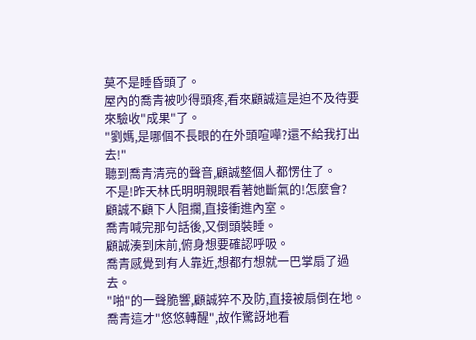莫不是睡昏頭了。
屋內的喬青被吵得頭疼,看來顧誠這是迫不及待要來驗收"成果"了。
"劉媽,是哪個不長眼的在外頭喧嘩?還不給我打出去!"
聽到喬青清亮的聲音,顧誠整個人都愣住了。
不是!昨天林氏明明親眼看著她斷氣的!怎麼會?
顧誠不顧下人阻攔,直接衝進內室。
喬青喊完那句話後,又倒頭裝睡。
顧誠湊到床前,俯身想要確認呼吸。
喬青感覺到有人靠近,想都冇想就一巴掌扇了過去。
"啪"的一聲脆響,顧誠猝不及防,直接被扇倒在地。
喬青這才"悠悠轉醒",故作驚訝地看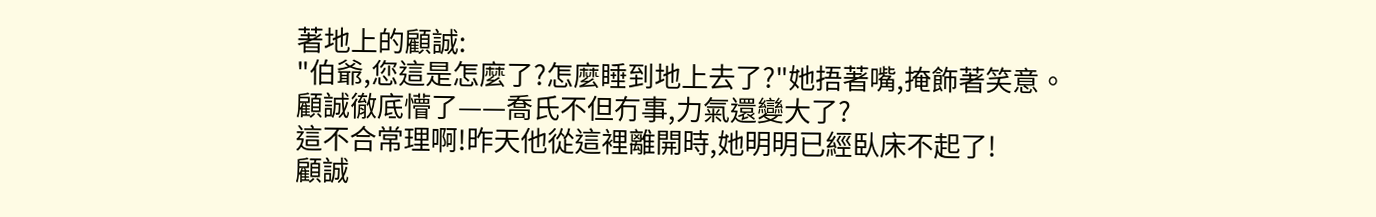著地上的顧誠:
"伯爺,您這是怎麼了?怎麼睡到地上去了?"她捂著嘴,掩飾著笑意。
顧誠徹底懵了——喬氏不但冇事,力氣還變大了?
這不合常理啊!昨天他從這裡離開時,她明明已經臥床不起了!
顧誠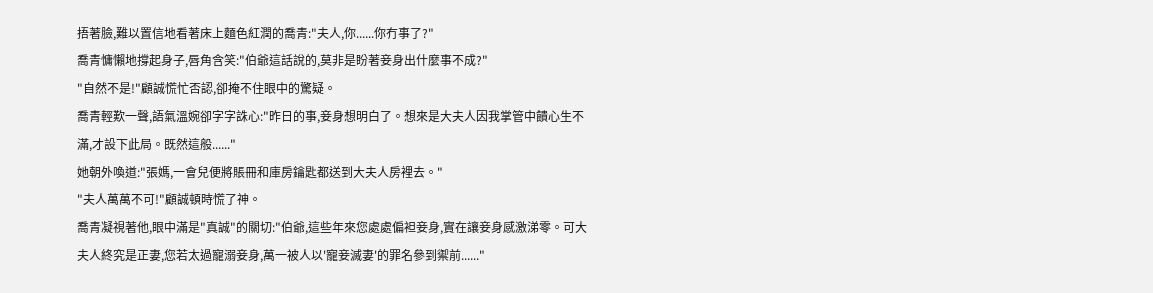捂著臉,難以置信地看著床上麵色紅潤的喬青:"夫人,你......你冇事了?"
喬青慵懶地撐起身子,唇角含笑:"伯爺這話說的,莫非是盼著妾身出什麼事不成?"
"自然不是!"顧誠慌忙否認,卻掩不住眼中的驚疑。
喬青輕歎一聲,語氣溫婉卻字字誅心:"昨日的事,妾身想明白了。想來是大夫人因我掌管中饋心生不滿,才設下此局。既然這般......"
她朝外喚道:"張媽,一會兒便將賬冊和庫房鑰匙都送到大夫人房裡去。"
"夫人萬萬不可!"顧誠頓時慌了神。
喬青凝視著他,眼中滿是"真誠"的關切:"伯爺,這些年來您處處偏袒妾身,實在讓妾身感激涕零。可大夫人終究是正妻,您若太過寵溺妾身,萬一被人以'寵妾滅妻'的罪名參到禦前......"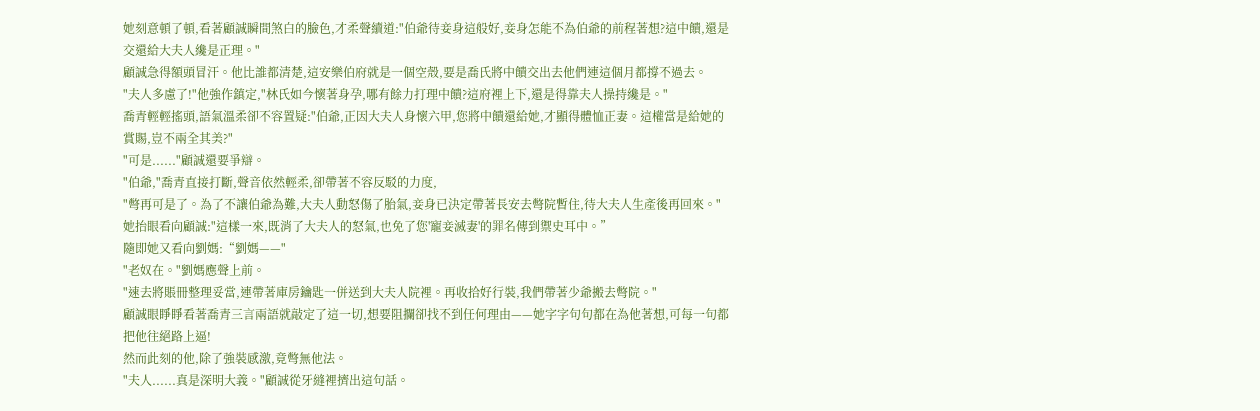她刻意頓了頓,看著顧誠瞬間煞白的臉色,才柔聲續道:"伯爺待妾身這般好,妾身怎能不為伯爺的前程著想?這中饋,還是交還給大夫人纔是正理。"
顧誠急得額頭冒汗。他比誰都清楚,這安樂伯府就是一個空殼,要是喬氏將中饋交出去他們連這個月都撐不過去。
"夫人多慮了!"他強作鎮定,"林氏如今懷著身孕,哪有餘力打理中饋?這府裡上下,還是得靠夫人操持纔是。"
喬青輕輕搖頭,語氣溫柔卻不容置疑:"伯爺,正因大夫人身懷六甲,您將中饋還給她,才顯得體恤正妻。這權當是給她的賞賜,豈不兩全其美?"
"可是......"顧誠還要爭辯。
"伯爺,"喬青直接打斷,聲音依然輕柔,卻帶著不容反駁的力度,
"彆再可是了。為了不讓伯爺為難,大夫人動怒傷了胎氣,妾身已決定帶著長安去彆院暫住,待大夫人生產後再回來。"
她抬眼看向顧誠:"這樣一來,既消了大夫人的怒氣,也免了您'寵妾滅妻'的罪名傳到禦史耳中。”
隨即她又看向劉媽:“劉媽——"
"老奴在。"劉媽應聲上前。
"速去將賬冊整理妥當,連帶著庫房鑰匙一併送到大夫人院裡。再收拾好行裝,我們帶著少爺搬去彆院。"
顧誠眼睜睜看著喬青三言兩語就敲定了這一切,想要阻攔卻找不到任何理由——她字字句句都在為他著想,可每一句都把他往絕路上逼!
然而此刻的他,除了強裝感激,竟彆無他法。
"夫人......真是深明大義。"顧誠從牙縫裡擠出這句話。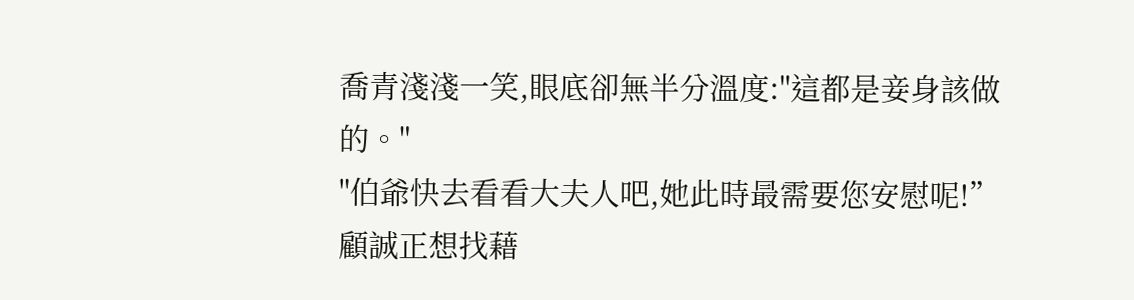喬青淺淺一笑,眼底卻無半分溫度:"這都是妾身該做的。"
"伯爺快去看看大夫人吧,她此時最需要您安慰呢!”
顧誠正想找藉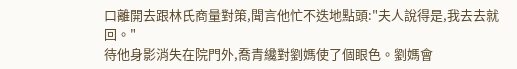口離開去跟林氏商量對策,聞言他忙不迭地點頭:"夫人說得是,我去去就回。"
待他身影消失在院門外,喬青纔對劉媽使了個眼色。劉媽會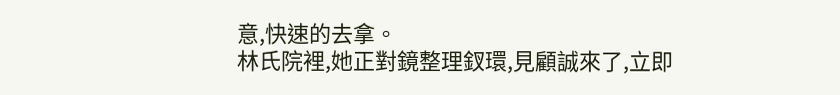意,快速的去拿。
林氏院裡,她正對鏡整理釵環,見顧誠來了,立即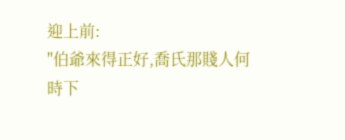迎上前:
"伯爺來得正好,喬氏那賤人何時下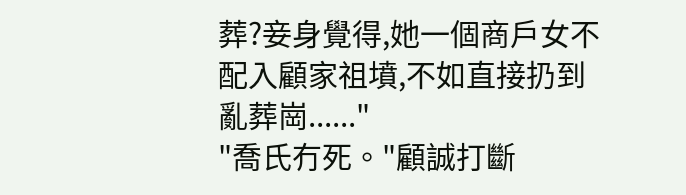葬?妾身覺得,她一個商戶女不配入顧家祖墳,不如直接扔到亂葬崗......"
"喬氏冇死。"顧誠打斷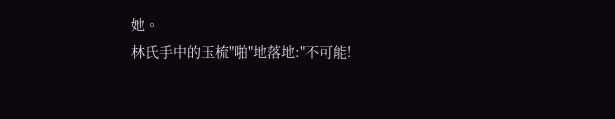她。
林氏手中的玉梳"啪"地落地:"不可能!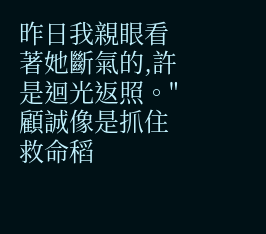昨日我親眼看著她斷氣的,許是迴光返照。"
顧誠像是抓住救命稻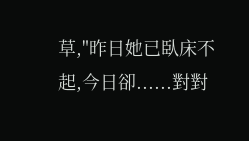草,"昨日她已臥床不起,今日卻......對對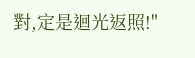對,定是迴光返照!"